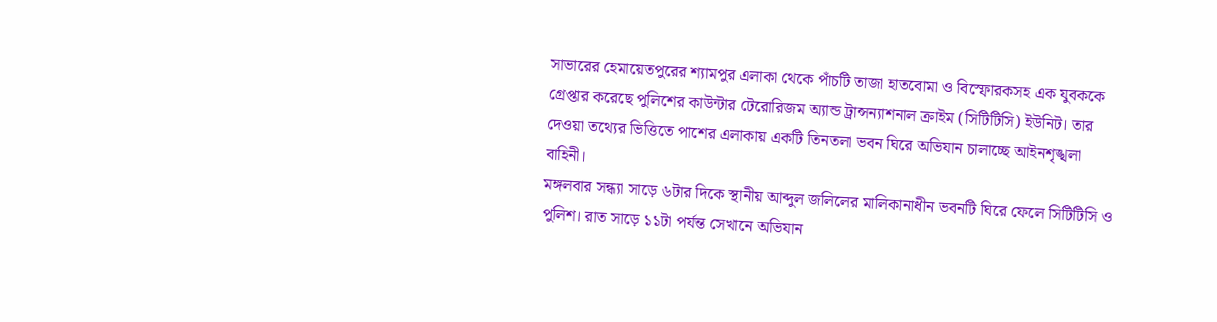সাভারের হেমায়েতপুরের শ্যামপুর এলাকা থেকে পাঁচটি তাজা হাতবোমা ও বিস্ফোরকসহ এক যুবককে গ্রেপ্তার করেছে পুলিশের কাউন্টার টেরোরিজম অ্যান্ড ট্রান্সন্যাশনাল ক্রাইম (সিটিটিসি) ইউনিট। তার দেওয়া তথ্যের ভিত্তিতে পাশের এলাকায় একটি তিনতলা ভবন ঘিরে অভিযান চালাচ্ছে আইনশৃঙ্খলা বাহিনী।
মঙ্গলবার সন্ধ্যা সাড়ে ৬টার দিকে স্থানীয় আব্দুল জলিলের মালিকানাধীন ভবনটি ঘিরে ফেলে সিটিটিসি ও পুলিশ। রাত সাড়ে ১১টা পর্যন্ত সেখানে অভিযান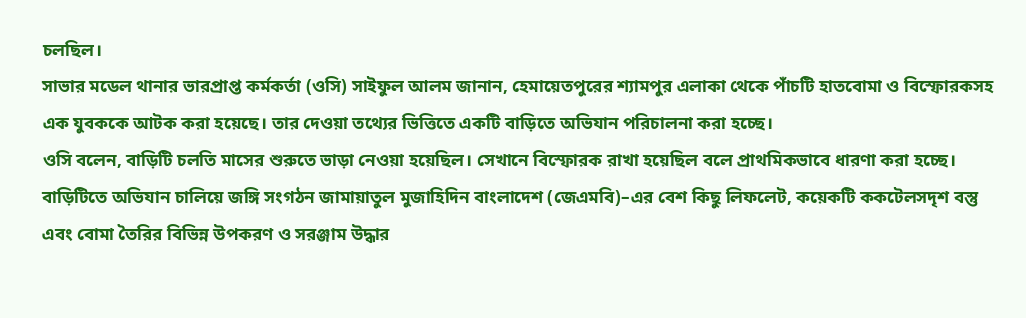চলছিল।
সাভার মডেল থানার ভারপ্রাপ্ত কর্মকর্তা (ওসি) সাইফুল আলম জানান, হেমায়েতপুরের শ্যামপুর এলাকা থেকে পাঁচটি হাতবোমা ও বিস্ফোরকসহ এক যুবককে আটক করা হয়েছে। তার দেওয়া তথ্যের ভিত্তিতে একটি বাড়িতে অভিযান পরিচালনা করা হচ্ছে।
ওসি বলেন, বাড়িটি চলতি মাসের শুরুতে ভাড়া নেওয়া হয়েছিল। সেখানে বিস্ফোরক রাখা হয়েছিল বলে প্রাথমিকভাবে ধারণা করা হচ্ছে। বাড়িটিতে অভিযান চালিয়ে জঙ্গি সংগঠন জামায়াতুল মুজাহিদিন বাংলাদেশ (জেএমবি)–এর বেশ কিছু লিফলেট, কয়েকটি ককটেলসদৃশ বস্তু এবং বোমা তৈরির বিভিন্ন উপকরণ ও সরঞ্জাম উদ্ধার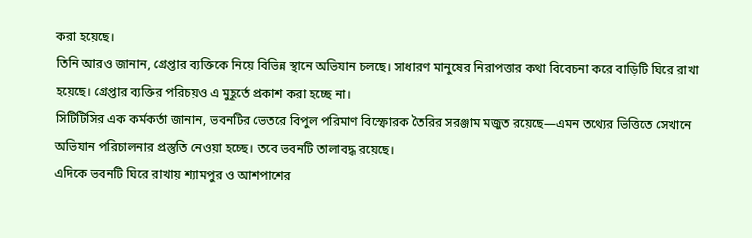করা হয়েছে।
তিনি আরও জানান, গ্রেপ্তার ব্যক্তিকে নিয়ে বিভিন্ন স্থানে অভিযান চলছে। সাধারণ মানুষের নিরাপত্তার কথা বিবেচনা করে বাড়িটি ঘিরে রাখা হয়েছে। গ্রেপ্তার ব্যক্তির পরিচয়ও এ মুহূর্তে প্রকাশ করা হচ্ছে না।
সিটিটিসির এক কর্মকর্তা জানান, ভবনটির ভেতরে বিপুল পরিমাণ বিস্ফোরক তৈরির সরঞ্জাম মজুত রয়েছে—এমন তথ্যের ভিত্তিতে সেখানে অভিযান পরিচালনার প্রস্তুতি নেওয়া হচ্ছে। তবে ভবনটি তালাবদ্ধ রয়েছে।
এদিকে ভবনটি ঘিরে রাখায় শ্যামপুর ও আশপাশের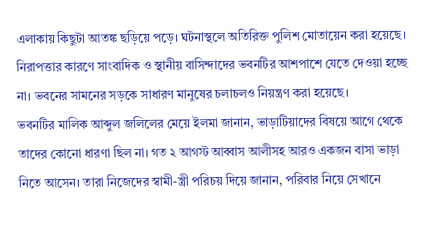এলাকায় কিছুটা আতঙ্ক ছড়িয়ে পড়ে। ঘটনাস্থলে অতিরিক্ত পুলিশ মোতায়েন করা হয়েছে। নিরাপত্তার কারণে সাংবাদিক ও স্থানীয় বাসিন্দাদের ভবনটির আশপাশে যেতে দেওয়া হচ্ছে না। ভবনের সামনের সড়কে সাধারণ মানুষের চলাচলও নিয়ন্ত্রণ করা হয়েছে।
ভবনটির মালিক আব্দুল জলিলের মেয়ে ইলমা জানান, ভাড়াটিয়াদের বিষয়ে আগে থেকে তাদের কোনো ধারণা ছিল না। গত ২ আগস্ট আব্বাস আলীসহ আরও একজন বাসা ভাড়া নিতে আসেন। তারা নিজেদের স্বামী-স্ত্রী পরিচয় দিয়ে জানান, পরিবার নিয়ে সেখানে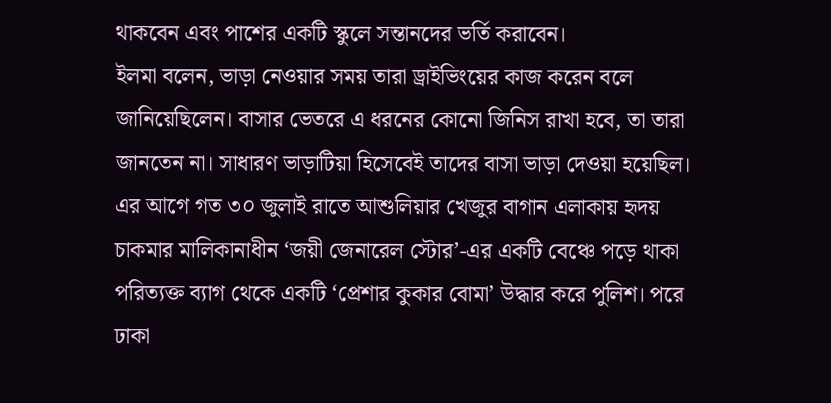থাকবেন এবং পাশের একটি স্কুলে সন্তানদের ভর্তি করাবেন।
ইলমা বলেন, ভাড়া নেওয়ার সময় তারা ড্রাইভিংয়ের কাজ করেন বলে জানিয়েছিলেন। বাসার ভেতরে এ ধরনের কোনো জিনিস রাখা হবে, তা তারা জানতেন না। সাধারণ ভাড়াটিয়া হিসেবেই তাদের বাসা ভাড়া দেওয়া হয়েছিল।
এর আগে গত ৩০ জুলাই রাতে আশুলিয়ার খেজুর বাগান এলাকায় হৃদয় চাকমার মালিকানাধীন ‘জয়ী জেনারেল স্টোর’-এর একটি বেঞ্চে পড়ে থাকা পরিত্যক্ত ব্যাগ থেকে একটি ‘প্রেশার কুকার বোমা’ উদ্ধার করে পুলিশ। পরে ঢাকা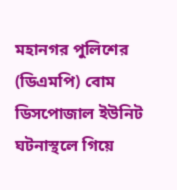মহানগর পুলিশের (ডিএমপি) বোম ডিসপোজাল ইউনিট ঘটনাস্থলে গিয়ে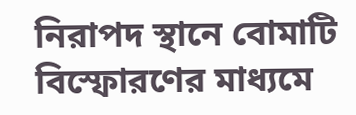নিরাপদ স্থানে বোমাটি বিস্ফোরণের মাধ্যমে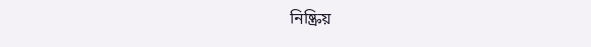নিষ্ক্রিয়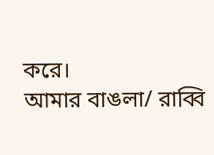করে।
আমার বাঙলা/ রাব্বি